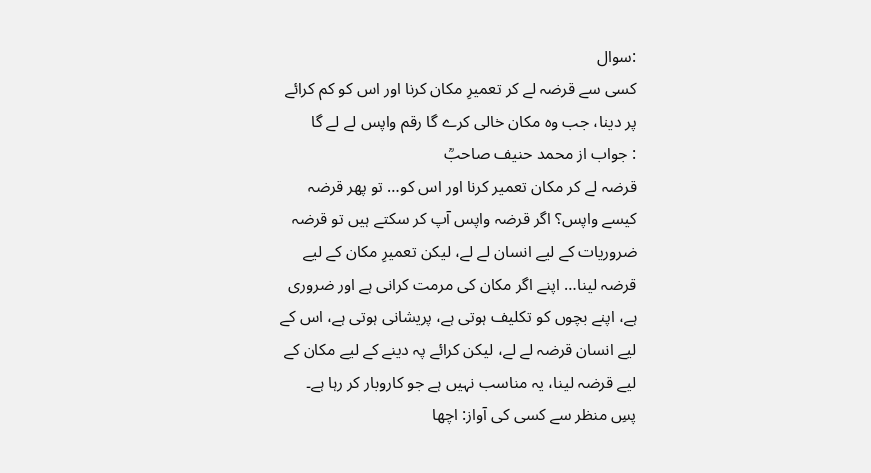:سوال
کسی سے قرضہ لے کر تعمیرِ مکان کرنا اور اس کو کم کرائے پر دینا، جب وہ مکان خالی کرے گا رقم واپس لے لے گا
: جواب از محمد حنیف صاحبؒ
قرضہ لے کر مکان تعمیر کرنا اور اس کو… تو پھر قرضہ کیسے واپس؟ اگر قرضہ واپس آپ کر سکتے ہیں تو قرضہ ضروریات کے لیے انسان لے لے، لیکن تعمیرِ مکان کے لیے قرضہ لینا… اپنے اگر مکان کی مرمت کرانی ہے اور ضروری ہے، اپنے بچوں کو تکلیف ہوتی ہے، پریشانی ہوتی ہے، اس کے لیے انسان قرضہ لے لے، لیکن کرائے پہ دینے کے لیے مکان کے لیے قرضہ لینا، یہ مناسب نہیں ہے جو کاروبار کر رہا ہے۔
پسِ منظر سے کسی کی آواز: اچھا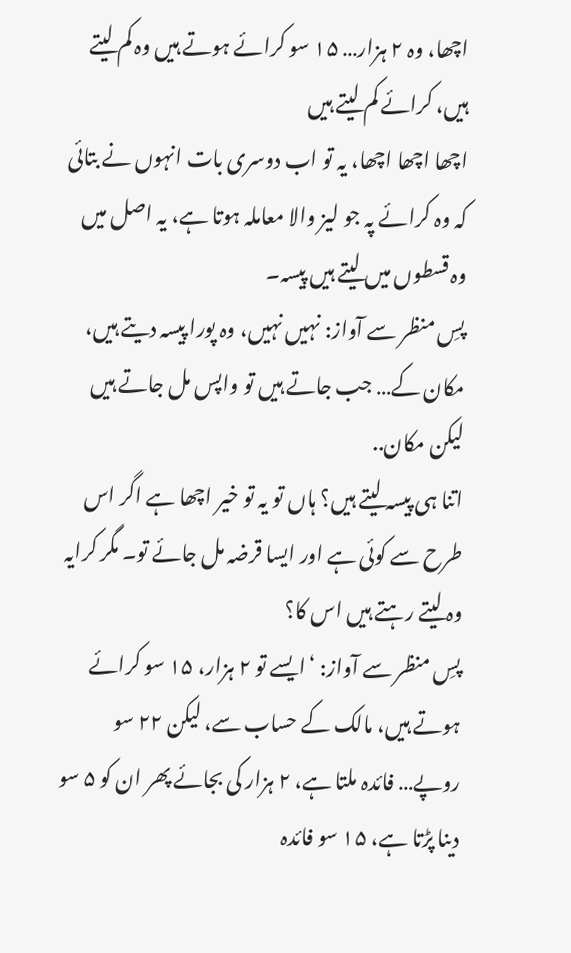اچھا، وہ ۲ ہزار… ۱۵ سو کرائے ہوتے ہیں وہ کم لیتے ہیں، کرائے کم لیتے ہیں
اچھا اچھا اچھا، یہ تو اب دوسری بات انہوں نے بتائی کہ وہ کرائے پہ جو لیز والا معاملہ ہوتا ہے، یہ اصل میں وہ قسطوں میں لیتے ہیں پیسہ۔
پسِ منظر سے آواز: نہیں نہیں، وہ پورا پیسہ دیتے ہیں، مکان کے… جب جاتے ہیں تو واپس مل جاتے ہیں لیکن مکان..
اتنا ہی پیسہ لیتے ہیں؟ ہاں تو یہ تو خیر اچھا ہے اگر اس طرح سے کوئی ہے اور ایسا قرضہ مل جائے تو۔ مگر کرایہ وہ لیتے رہتے ہیں اس کا؟
پسِ منظر سے آواز: ‘ایسے تو ۲ ہزار، ۱۵ سو کرائے ہوتے ہیں، مالک کے حساب سے، لیکن ۲۲ سو روپے… فائدہ ملتا ہے، ۲ ہزار کی بجائے پھر ان کو ۵ سو دینا پڑتا ہے، ۱۵ سو فائدہ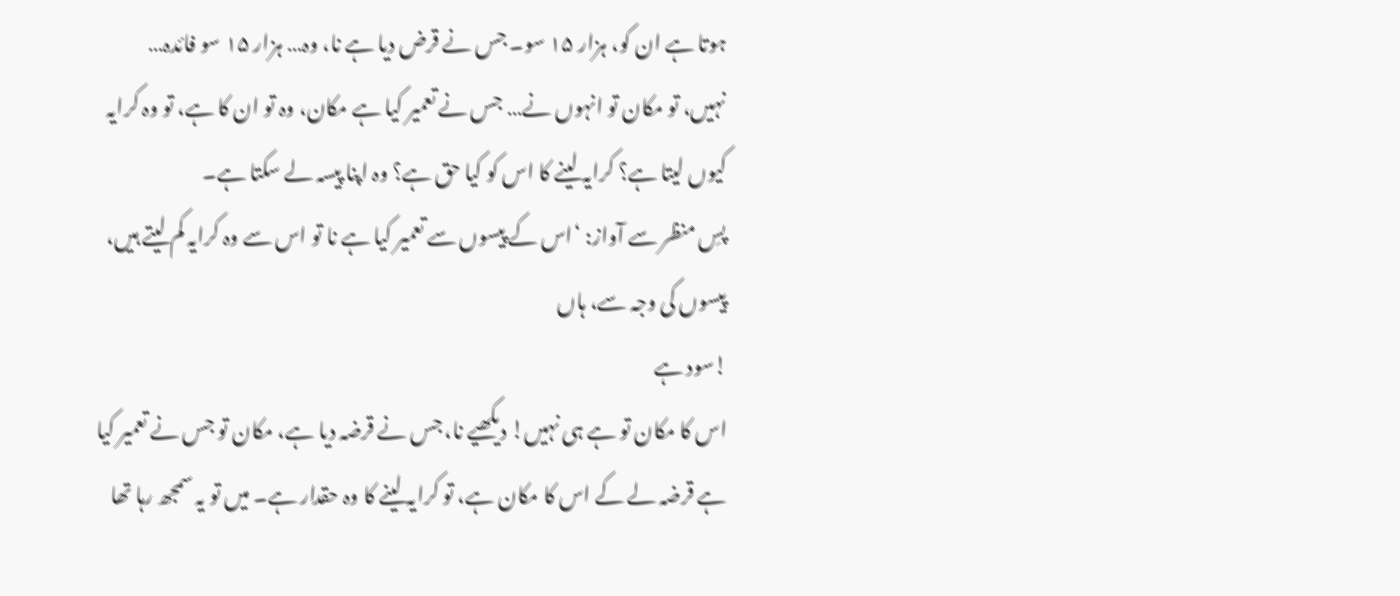ہوتا ہے ان کو، ہزار ۱۵ سو۔ جس نے قرض دیا ہے نا، وہ… ہزار ۱۵ سو فائدہ…
نہیں، تو مکان تو انہوں نے… جس نے تعمیر کیا ہے مکان، وہ تو ان کا ہے، تو وہ کرایہ کیوں لیتا ہے؟ کرایہ لینے کا اس کو کیا حق ہے؟ وہ اپنا پیسہ لے سکتا ہے۔
پسِ منظر سے آواز: ‘اس کے پیسوں سے تعمیر کیا ہے نا تو اس سے وہ کرایہ کم لیتے ہیں، پیسوں کی وجہ سے، ہاں
!سود ہے
اس کا مکان تو ہے ہی نہیں! دیکھیے نا، جس نے قرضہ دیا ہے، مکان تو جس نے تعمیر کیا ہے قرضہ لے کے اس کا مکان ہے، تو کرایہ لینے کا وہ حقدار ہے۔ میں تو یہ سمجھ رہا تھا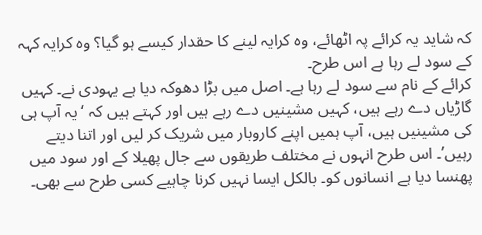کہ شاید یہ کرائے پہ اٹھائے، وہ کرایہ لینے کا حقدار کیسے ہو گیا؟ وہ کرایہ کہہ کے سود لے رہا ہے اس طرح۔
کرائے کے نام سے سود لے رہا ہے۔ اصل میں بڑا دھوکہ دیا ہے یہودی نے۔ کہیں گاڑیاں دے رہے ہیں، کہیں مشینیں دے رہے ہیں اور کہتے ہیں کہ ‘یہ آپ ہی کی مشینیں ہیں، آپ ہمیں اپنے کاروبار میں شریک کر لیں اور اتنا دیتے رہیں’۔ اس طرح انہوں نے مختلف طریقوں سے جال پھیلا کے اور سود میں پھنسا دیا ہے انسانوں کو۔ بالکل ایسا نہیں کرنا چاہیے کسی طرح سے بھی۔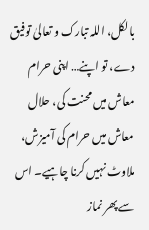بالکل، اللہ تبارک و تعالیٰ توفیق دے، تو اپنے… اپنی حرام معاش میں محنت کی، حلال معاش میں حرام کی آمیزش، ملاوٹ نہیں کرنا چاہیے۔ اس سے پھر نماز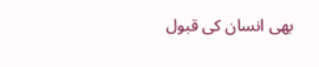بھی انسان کی قبول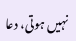نہیں ہوتی، دعا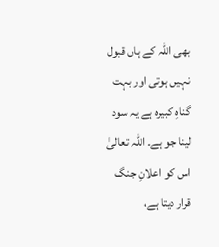بھی اللہ کے ہاں قبول نہیں ہوتی اور بہت گناہِ کبیرہ ہے یہ سود لینا جو ہے۔ اللہ تعالیٰ اس کو اعلانِ جنگ قرار دیتا ہے،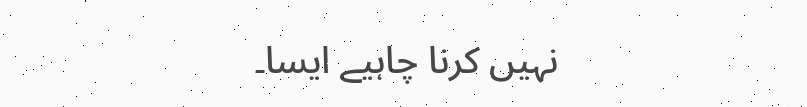نہیں کرنا چاہیے ایسا۔